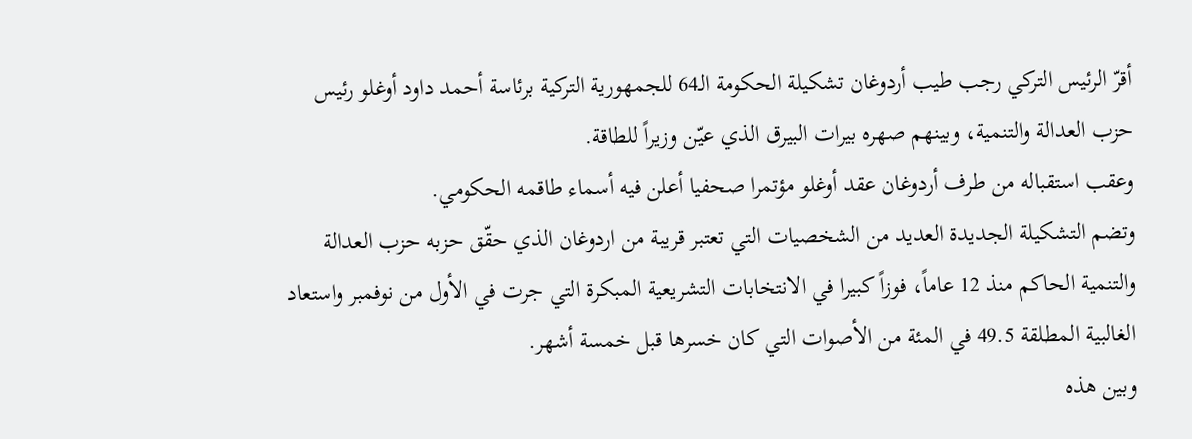أقرّ الرئيس التركي رجب طيب أردوغان تشكيلة الحكومة الـ64 للجمهورية التركية برئاسة أحمد داود أوغلو رئيس حزب العدالة والتنمية، وبينهم صهره بيرات البيرق الذي عيّن وزيراً للطاقة.
وعقب استقباله من طرف أردوغان عقد أوغلو مؤتمرا صحفيا أعلن فيه أسماء طاقمه الحكومي.
وتضم التشكيلة الجديدة العديد من الشخصيات التي تعتبر قريبة من اردوغان الذي حقّق حزبه حزب العدالة والتنمية الحاكم منذ 12 عاماً، فوزاً كبيرا في الانتخابات التشريعية المبكرة التي جرت في الأول من نوفمبر واستعاد الغالبية المطلقة 49.5 في المئة من الأصوات التي كان خسرها قبل خمسة أشهر.
وبين هذه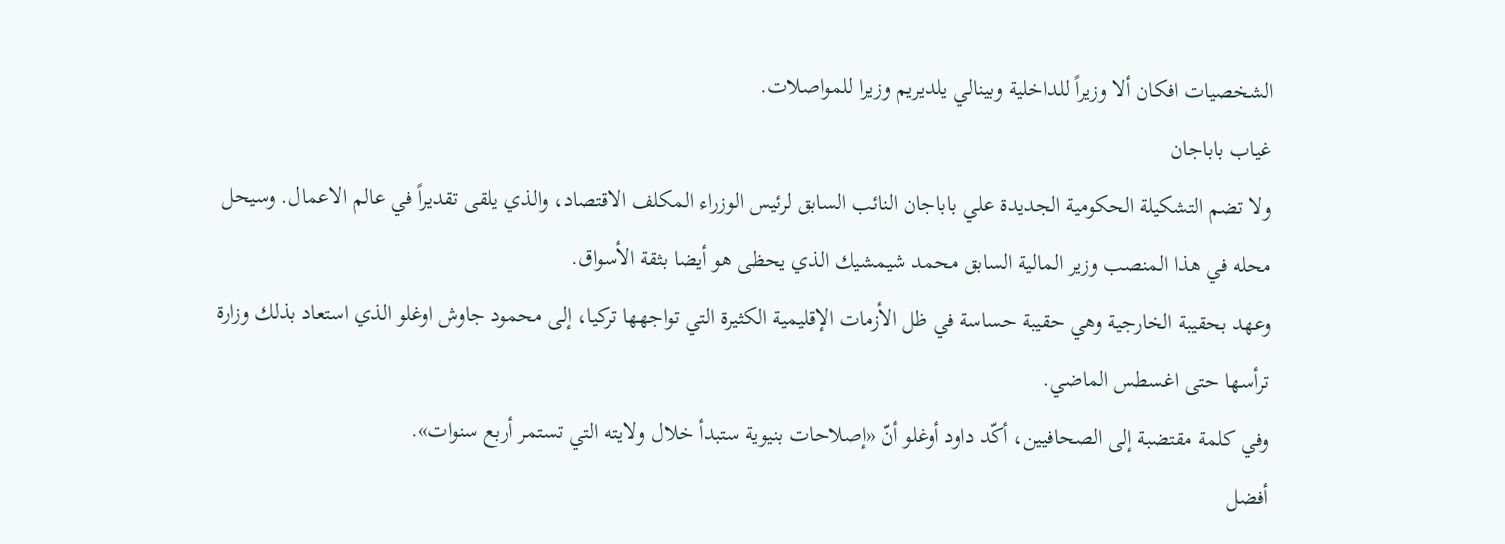الشخصيات افكان ألا وزيراً للداخلية وبينالي يلديريم وزيرا للمواصلات.
غياب باباجان
ولا تضم التشكيلة الحكومية الجديدة علي باباجان النائب السابق لرئيس الوزراء المكلف الاقتصاد، والذي يلقى تقديراً في عالم الاعمال. وسيحل محله في هذا المنصب وزير المالية السابق محمد شيمشيك الذي يحظى هو أيضا بثقة الأسواق.
وعهد بحقيبة الخارجية وهي حقيبة حساسة في ظل الأزمات الإقليمية الكثيرة التي تواجهها تركيا، إلى محمود جاوش اوغلو الذي استعاد بذلك وزارة ترأسها حتى اغسطس الماضي.
وفي كلمة مقتضبة إلى الصحافيين، أكّد داود أوغلو أنّ «إصلاحات بنيوية ستبدأ خلال ولايته التي تستمر أربع سنوات».
أفضل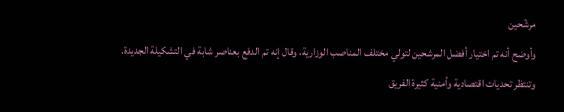مرشّحين
وأوضح أنه تم اختيار أفضل المرشحين لتولي مختلف المناصب الوزارية، وقال إنه تم الدفع بعناصر شابة في التشكيلة الجديدة.
وتنتظر تحديات اقتصادية وأمنية كثيرة الفريق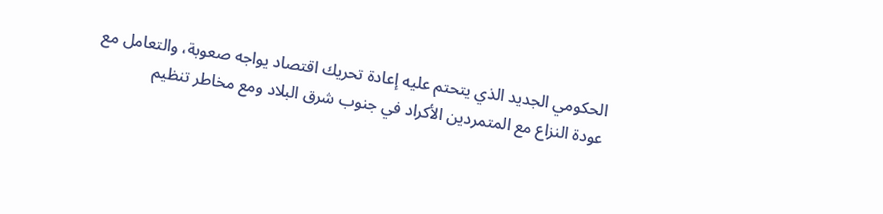الحكومي الجديد الذي يتحتم عليه إعادة تحريك اقتصاد يواجه صعوبة، والتعامل مع عودة النزاع مع المتمردين الأكراد في جنوب شرق البلاد ومع مخاطر تنظيم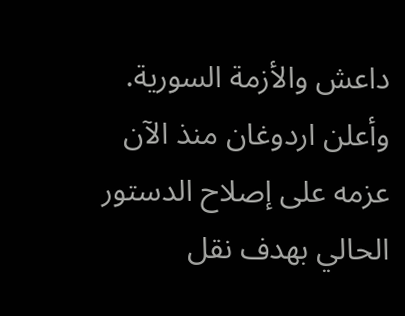داعش والأزمة السورية.
وأعلن اردوغان منذ الآن عزمه على إصلاح الدستور الحالي بهدف نقل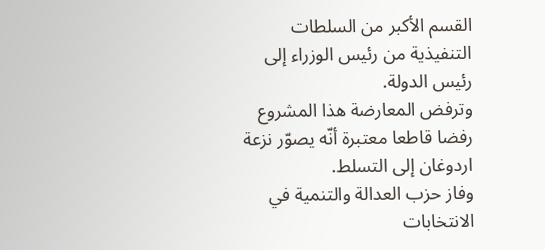القسم الأكبر من السلطات التنفيذية من رئيس الوزراء إلى رئيس الدولة.
وترفض المعارضة هذا المشروع رفضا قاطعا معتبرة أنّه يصوّر نزعة اردوغان إلى التسلط.
وفاز حزب العدالة والتنمية في الانتخابات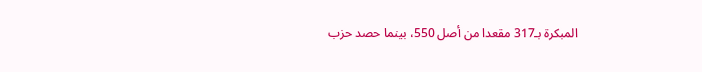المبكرة بـ317 مقعدا من أصل 550، بينما حصد حزب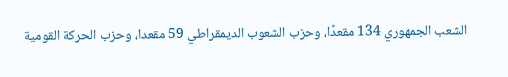الشعب الجمهوري 134 مقعدًا، وحزب الشعوب الديمقراطي 59 مقعدا، وحزب الحركة القومية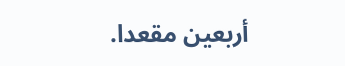أربعين مقعدا.